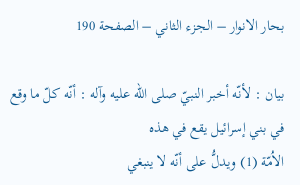بحار الانوار – الجزء الثاني – الصفحة 190

بيان : لأنّه أخبر النبيّ صلى الله عليه وآله : أنّه كلّ ما وقع في بني إسرائيل يقع في هذه
الاُمّة (1) ويدلُّ على أنّه لا ينبغي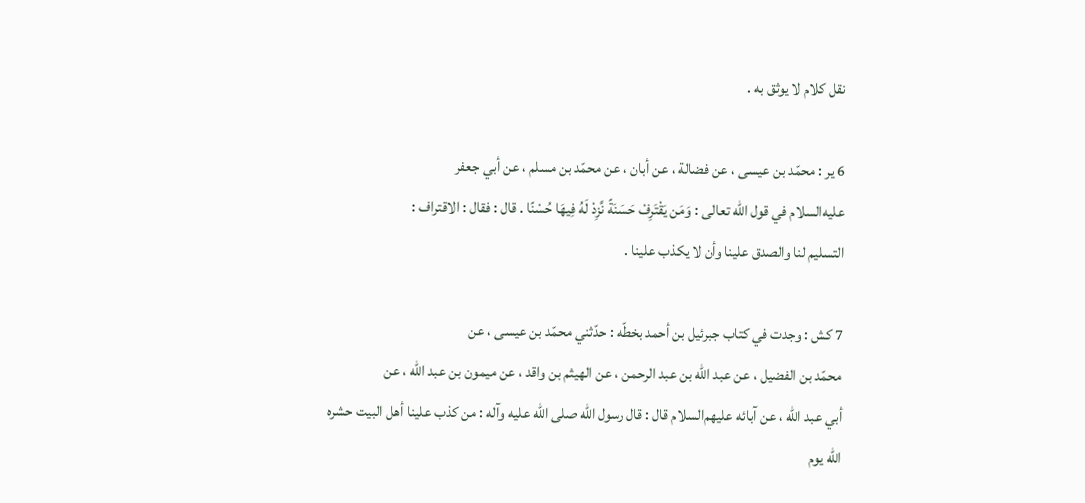نقل كلام لا يوثق به .

6 ير : محمّد بن عيسى ، عن فضالة ، عن أبان ، عن محمّد بن مسلم ، عن أبي جعفر
عليه‌السلام في قول الله تعالى : وَمَن يَقْتَرِفْ حَسَنَةً نَّزِدْ لَهُ فِيهَا حُسْنًا . قال : فقال : الاقتراف :
التسليم لنا والصدق علينا وأن لا يكذب علينا .

7 كش : وجدت في كتاب جبرئيل بن أحمد بخطّه : حدّثني محمّد بن عيسى ، عن
محمّد بن الفضيل ، عن عبد الله بن عبد الرحمن ، عن الهيثم بن واقد ، عن ميمون بن عبد الله ، عن
أبي عبد الله ، عن آبائه عليهم‌السلام قال : قال رسول الله صلى الله عليه وآله : من كذب علينا أهل البيت حشره
الله يوم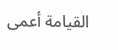القيامة أعمى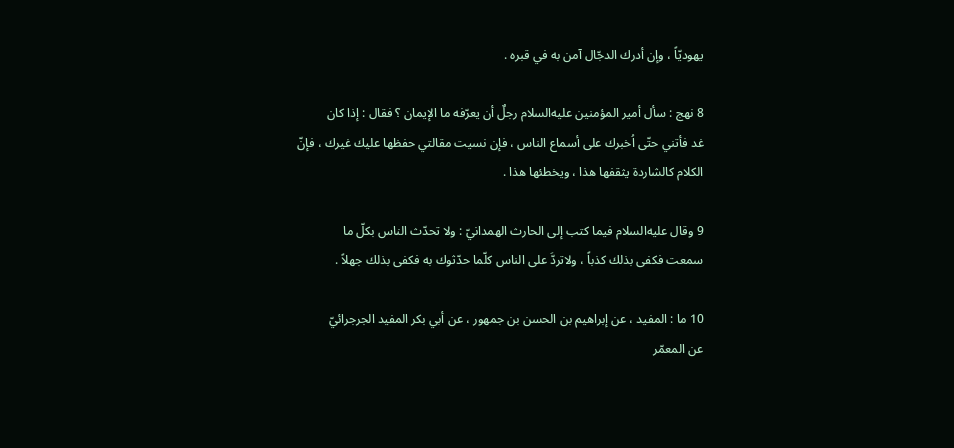يهوديّاً ، وإن أدرك الدجّال آمن به في قبره .

8 نهج : سأل أمير المؤمنين عليه‌السلام رجلٌ أن يعرّفه ما الإيمان ؟ فقال : إذا كان
غد فأتني حتّى اُخبرك على أسماع الناس ، فإن نسيت مقالتي حفظها عليك غيرك ، فإنّ
الكلام كالشاردة يثقفها هذا ، ويخطئها هذا .

9 وقال عليه‌السلام فيما كتب إلى الحارث الهمدانيّ : ولا تحدّث الناس بكلّ ما
سمعت فكفى بذلك كذباً ، ولاتردَّ على الناس كلّما حدّثوك به فكفى بذلك جهلاً .

10 ما : المفيد ، عن إبراهيم بن الحسن بن جمهور ، عن أبي بكر المفيد الجرجرائيّ
عن المعمّر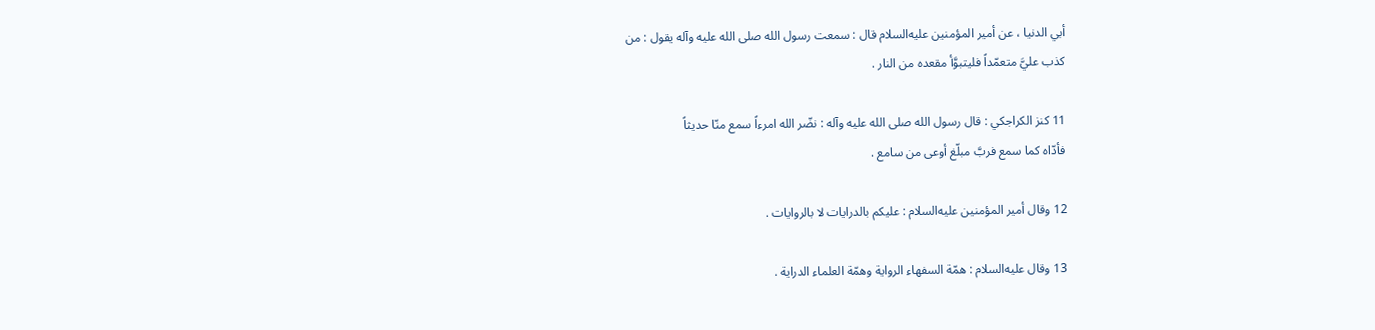أبي الدنيا ، عن أمير المؤمنين عليه‌السلام قال : سمعت رسول الله صلى الله عليه وآله يقول : من
كذب عليَّ متعمّداً فليتبوَّأ مقعده من النار .

11 كنز الكراجكي : قال رسول الله صلى الله عليه وآله : نضّر الله امرءاً سمع منّا حديثاً
فأدّاه كما سمع فربَّ مبلّغ أوعى من سامع .

12 وقال أمير المؤمنين عليه‌السلام : عليكم بالدرايات لا بالروايات .

13 وقال عليه‌السلام : همّة السفهاء الرواية وهمّة العلماء الدراية .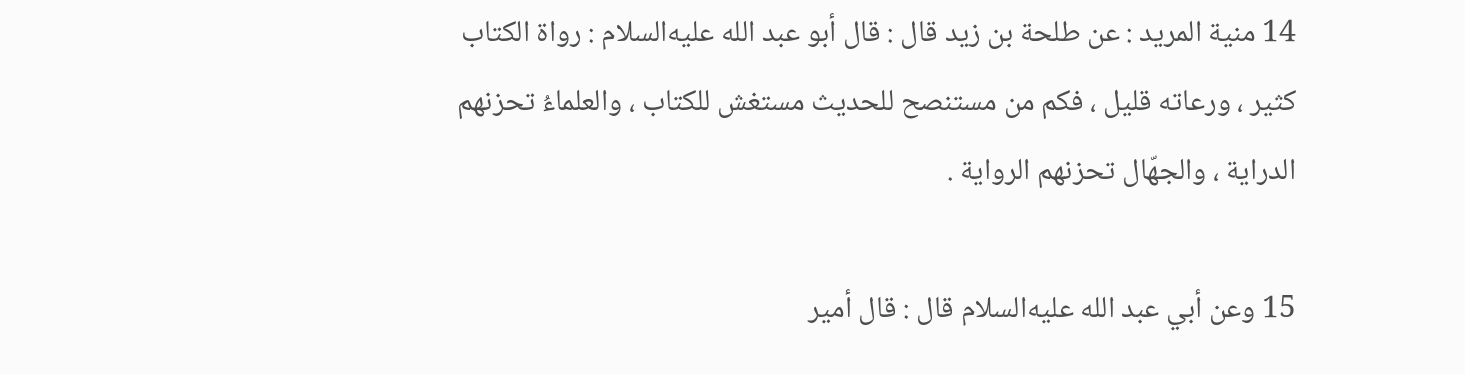14 منية المريد : عن طلحة بن زيد قال : قال أبو عبد الله عليه‌السلام : رواة الكتاب
كثير ، ورعاته قليل ، فكم من مستنصح للحديث مستغش للكتاب ، والعلماءُ تحزنهم
الدراية ، والجهّال تحزنهم الرواية .

15 وعن أبي عبد الله عليه‌السلام قال : قال أمير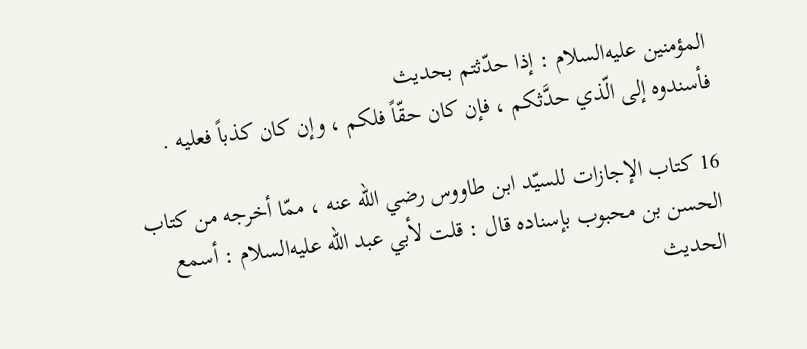المؤمنين عليه‌السلام : إذا حدّثتم بحديث
فأسندوه إلى الّذي حدَّثكم ، فإن كان حقّاً فلكم ، وإن كان كذباً فعليه .

16 كتاب الإجازات للسيّد ابن طاووس رضي الله عنه ، ممّا أخرجه من كتاب
الحسن بن محبوب بإسناده قال : قلت لأبي عبد الله عليه‌السلام : أسمع الحديث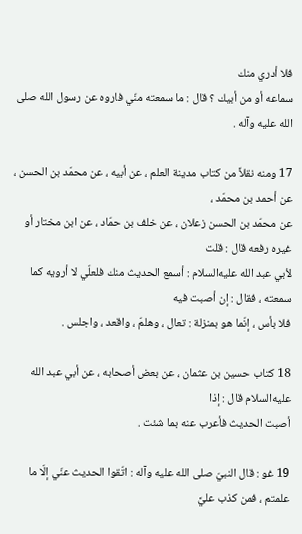فلا أدري منك
سماعه أو من أبيك ؟ قال : ما سمعته منّي فاروه عن رسول الله صلى الله عليه وآله .

17 ومنه نقلاً من كتاب مدينة العلم ، عن أبيه ، عن محمّد بن الحسن ، عن أحمد بن محمّد ،
عن محمّد بن الحسن زعلان ، عن خلف بن حمّاد ، عن ابن مختار أو غيره رفعه قال : قلت
لأبي عبد الله عليه‌السلام : أسمع الحديث منك فلعلّي لا أرويه كما سمعته ، فقال : إن أصبت فيه
فلا بأس ، إنّما هو بمنزلة : تعال ، وهلمّ ، واقعد ، واجلس .

18 كتاب حسين بن عثمان ، عن بعض أصحابه ، عن أبي عبد الله عليه‌السلام قال : إذا
أصبت الحديث فأعرب عنه بما شئت .

19 غو : قال النبيّ صلى الله عليه وآله : اتّقوا الحديث عنّي إلّا ما علمتم ، فمن كذب عليَّ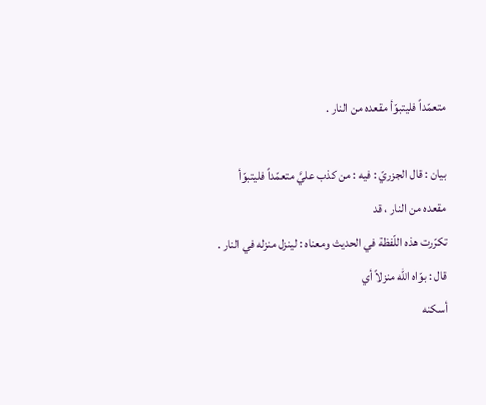متعمّداً فليتبوّأ مقعده من النار .

بيان : قال الجزريّ : فيه : من كذب عليَّ متعمّداً فليتبوّأ مقعده من النار ، قد
تكرّرت هذه اللّفظة في الحديث ومعناه : لينزل منزله في النار . قال : بوّاه الله منزلاً أي
أسكنه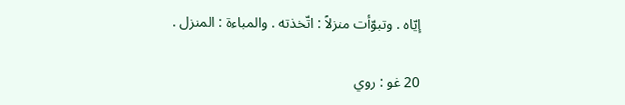إيّاه . وتبوّأت منزلاً : اتّخذته . والمباءة : المنزل .

20 غو : روي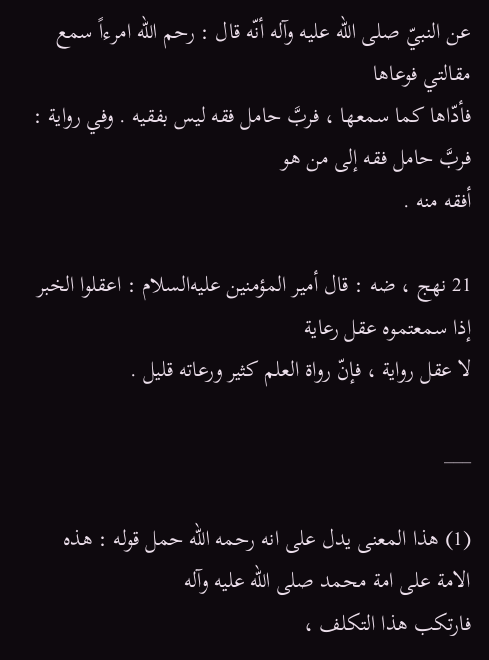عن النبيّ صلى الله عليه وآله أنّه قال : رحم الله امرءاً سمع مقالتي فوعاها
فأدّاها كما سمعها ، فربَّ حامل فقه ليس بفقيه . وفي رواية : فربَّ حامل فقه إلى من هو
أفقه منه .

21 نهج ، ضه : قال أمير المؤمنين عليه‌السلام : اعقلوا الخبر إذا سمعتموه عقل رعاية
لا عقل رواية ، فإنّ رواة العلم كثير ورعاته قليل .

___

(1) هذا المعنى يدل على انه رحمه الله حمل قوله : هذه الامة على امة محمد صلى الله عليه وآله
فارتكب هذا التكلف ،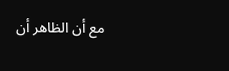مع أن الظاهر أن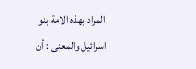المراد بهذه الامة بنو اسرائيل والمعنى : أن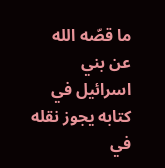ما قصّه الله عن بني
اسرائيل في كتابه يجوز نقله في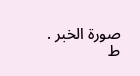صورة الخبر . ط